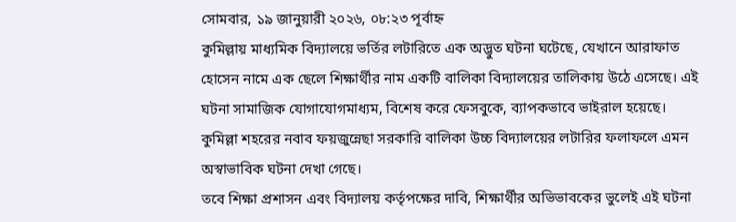সোমবার, ১৯ জানুয়ারী ২০২৬, ০৮:২৩ পূর্বাহ্ন
কুমিল্লায় মাধ্যমিক বিদ্যালয়ে ভর্তির লটারিতে এক অদ্ভুত ঘটনা ঘটেছে, যেখানে আরাফাত হোসেন নামে এক ছেলে শিক্ষার্থীর নাম একটি বালিকা বিদ্যালয়ের তালিকায় উঠে এসেছে। এই ঘটনা সামাজিক যোগাযোগমাধ্যম, বিশেষ করে ফেসবুকে, ব্যাপকভাবে ভাইরাল হয়েছে। কুমিল্লা শহরের নবাব ফয়জুন্নেছা সরকারি বালিকা উচ্চ বিদ্যালয়ের লটারির ফলাফলে এমন অস্বাভাবিক ঘটনা দেখা গেছে।
তবে শিক্ষা প্রশাসন এবং বিদ্যালয় কর্তৃপক্ষের দাবি, শিক্ষার্থীর অভিভাবকের ভুলেই এই ঘটনা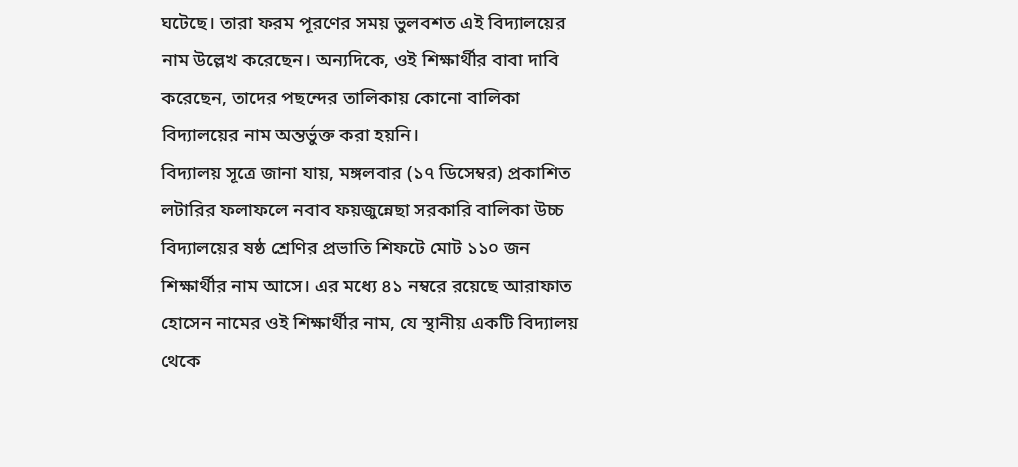ঘটেছে। তারা ফরম পূরণের সময় ভুলবশত এই বিদ্যালয়ের নাম উল্লেখ করেছেন। অন্যদিকে, ওই শিক্ষার্থীর বাবা দাবি করেছেন, তাদের পছন্দের তালিকায় কোনো বালিকা বিদ্যালয়ের নাম অন্তর্ভুক্ত করা হয়নি।
বিদ্যালয় সূত্রে জানা যায়, মঙ্গলবার (১৭ ডিসেম্বর) প্রকাশিত লটারির ফলাফলে নবাব ফয়জুন্নেছা সরকারি বালিকা উচ্চ বিদ্যালয়ের ষষ্ঠ শ্রেণির প্রভাতি শিফটে মোট ১১০ জন শিক্ষার্থীর নাম আসে। এর মধ্যে ৪১ নম্বরে রয়েছে আরাফাত হোসেন নামের ওই শিক্ষার্থীর নাম, যে স্থানীয় একটি বিদ্যালয় থেকে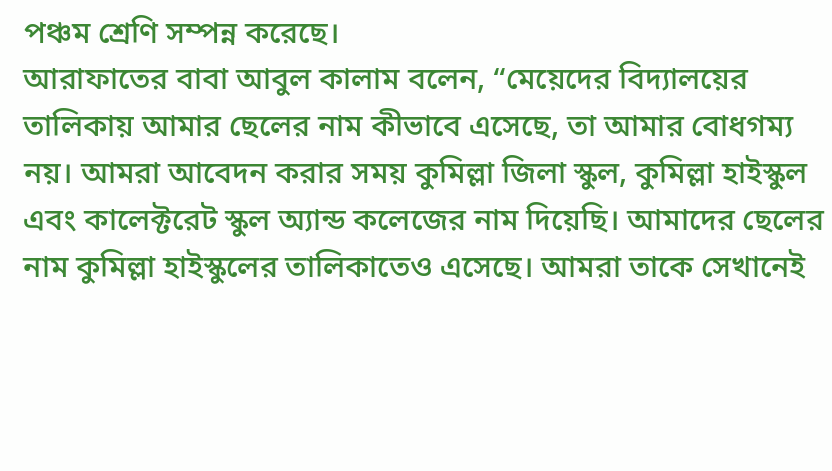পঞ্চম শ্রেণি সম্পন্ন করেছে।
আরাফাতের বাবা আবুল কালাম বলেন, “মেয়েদের বিদ্যালয়ের তালিকায় আমার ছেলের নাম কীভাবে এসেছে, তা আমার বোধগম্য নয়। আমরা আবেদন করার সময় কুমিল্লা জিলা স্কুল, কুমিল্লা হাইস্কুল এবং কালেক্টরেট স্কুল অ্যান্ড কলেজের নাম দিয়েছি। আমাদের ছেলের নাম কুমিল্লা হাইস্কুলের তালিকাতেও এসেছে। আমরা তাকে সেখানেই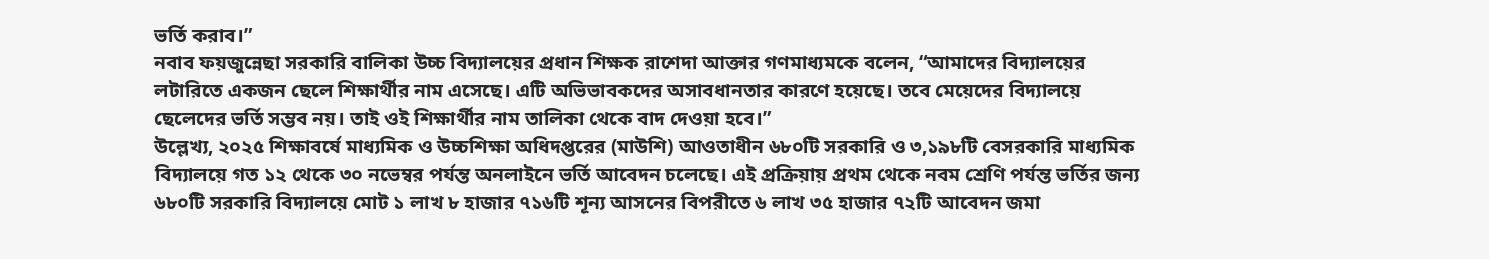ভর্তি করাব।”
নবাব ফয়জুন্নেছা সরকারি বালিকা উচ্চ বিদ্যালয়ের প্রধান শিক্ষক রাশেদা আক্তার গণমাধ্যমকে বলেন, “আমাদের বিদ্যালয়ের লটারিতে একজন ছেলে শিক্ষার্থীর নাম এসেছে। এটি অভিভাবকদের অসাবধানতার কারণে হয়েছে। তবে মেয়েদের বিদ্যালয়ে ছেলেদের ভর্তি সম্ভব নয়। তাই ওই শিক্ষার্থীর নাম তালিকা থেকে বাদ দেওয়া হবে।”
উল্লেখ্য, ২০২৫ শিক্ষাবর্ষে মাধ্যমিক ও উচ্চশিক্ষা অধিদপ্তরের (মাউশি) আওতাধীন ৬৮০টি সরকারি ও ৩,১৯৮টি বেসরকারি মাধ্যমিক বিদ্যালয়ে গত ১২ থেকে ৩০ নভেম্বর পর্যন্ত অনলাইনে ভর্তি আবেদন চলেছে। এই প্রক্রিয়ায় প্রথম থেকে নবম শ্রেণি পর্যন্ত ভর্তির জন্য ৬৮০টি সরকারি বিদ্যালয়ে মোট ১ লাখ ৮ হাজার ৭১৬টি শূন্য আসনের বিপরীতে ৬ লাখ ৩৫ হাজার ৭২টি আবেদন জমা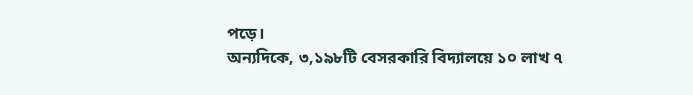পড়ে।
অন্যদিকে, ৩,১৯৮টি বেসরকারি বিদ্যালয়ে ১০ লাখ ৭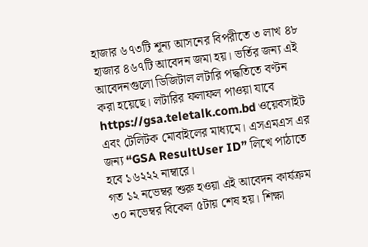হাজার ৬৭৩টি শূন্য আসনের বিপরীতে ৩ লাখ ৪৮ হাজার ৪৬৭টি আবেদন জমা হয়। ভর্তির জন্য এই আবেদনগুলো ডিজিটাল লটারি পদ্ধতিতে বণ্টন করা হয়েছে। লটারির ফলাফল পাওয়া যাবে https://gsa.teletalk.com.bd ওয়েবসাইট এবং টেলিটক মোবাইলের মাধ্যমে। এসএমএস এর জন্য “GSA ResultUser ID” লিখে পাঠাতে হবে ১৬২২২ নাম্বারে।
গত ১২ নভেম্বর শুরু হওয়া এই আবেদন কার্যক্রম ৩০ নভেম্বর বিকেল ৫টায় শেষ হয়। শিক্ষা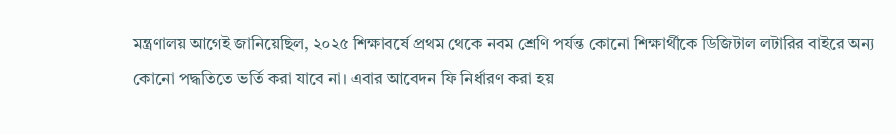মন্ত্রণালয় আগেই জানিয়েছিল, ২০২৫ শিক্ষাবর্ষে প্রথম থেকে নবম শ্রেণি পর্যন্ত কোনো শিক্ষার্থীকে ডিজিটাল লটারির বাইরে অন্য কোনো পদ্ধতিতে ভর্তি করা যাবে না। এবার আবেদন ফি নির্ধারণ করা হয়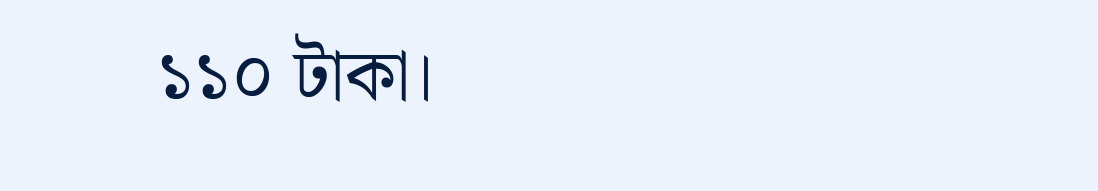১১০ টাকা।